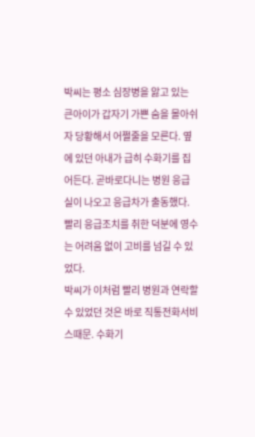박씨는 평소 심장병을 앓고 있는 큰아이가 갑자기 가쁜 숨을 몰아쉬자 당황해서 어쩔줄을 모른다. 옆에 있던 아내가 급히 수화기를 집어든다. 곧바로다니는 병원 응급실이 나오고 응급차가 출동했다. 빨리 응급조치를 취한 덕분에 영수는 어려움 없이 고비를 넘길 수 있었다.
박씨가 이처럼 빨리 병원과 연락할 수 있었던 것은 바로 직통전화서비스때문. 수화기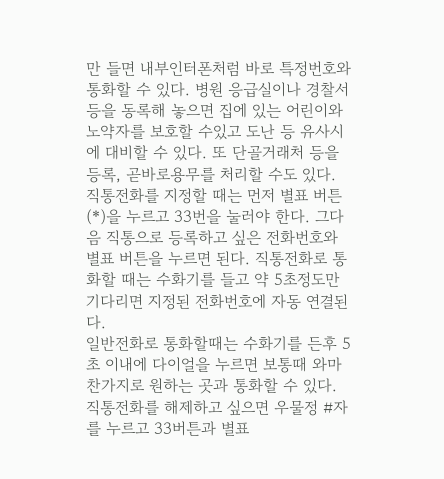만 들면 내부인터폰처럼 바로 특정번호와 통화할 수 있다. 병원 응급실이나 경찰서 등을 동록해 놓으면 집에 있는 어린이와 노약자를 보호할 수있고 도난 등 유사시에 대비할 수 있다. 또 단골거래처 등을 등록, 곧바로용무를 처리할 수도 있다.
직통전화를 지정할 때는 먼저 별표 버튼(*)을 누르고 33번을 눌러야 한다. 그다음 직통으로 등록하고 싶은 전화번호와 별표 버튼을 누르면 된다. 직통전화로 통화할 때는 수화기를 들고 약 5초정도만 기다리면 지정된 전화번호에 자동 연결된다.
일반전화로 통화할때는 수화기를 든후 5초 이내에 다이얼을 누르면 보통때 와마찬가지로 원하는 곳과 통화할 수 있다.
직통전화를 해제하고 싶으면 우물정 #자를 누르고 33버튼과 별표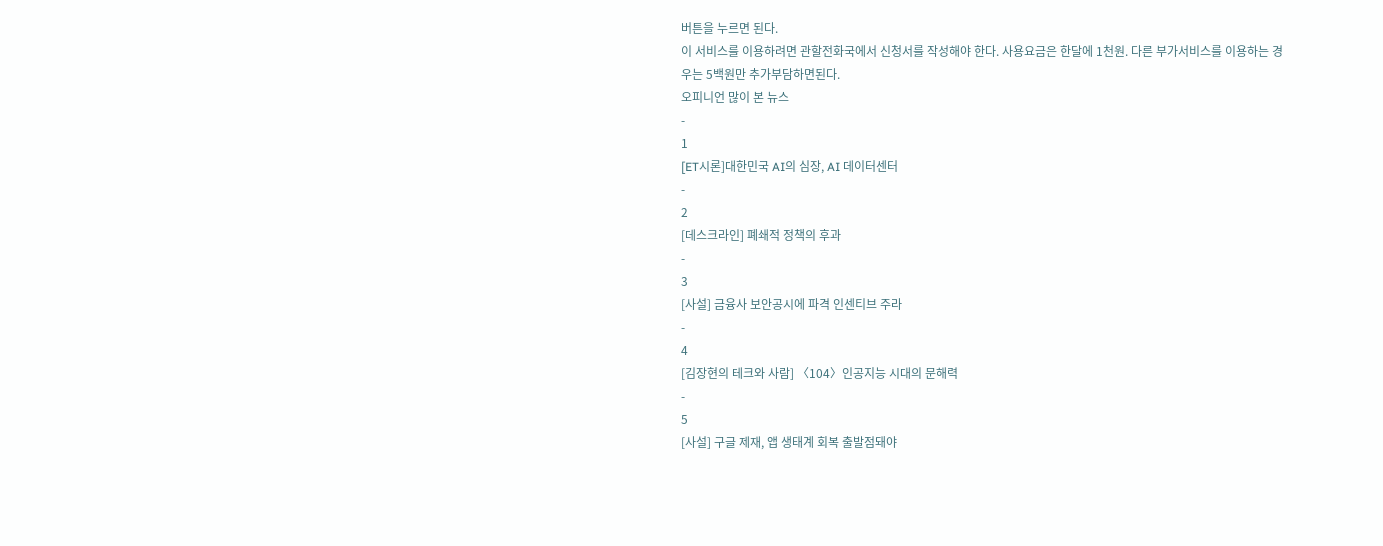버튼을 누르면 된다.
이 서비스를 이용하려면 관할전화국에서 신청서를 작성해야 한다. 사용요금은 한달에 1천원. 다른 부가서비스를 이용하는 경우는 5백원만 추가부담하면된다.
오피니언 많이 본 뉴스
-
1
[ET시론]대한민국 AI의 심장, AI 데이터센터
-
2
[데스크라인] 폐쇄적 정책의 후과
-
3
[사설] 금융사 보안공시에 파격 인센티브 주라
-
4
[김장현의 테크와 사람] 〈104〉인공지능 시대의 문해력
-
5
[사설] 구글 제재, 앱 생태계 회복 출발점돼야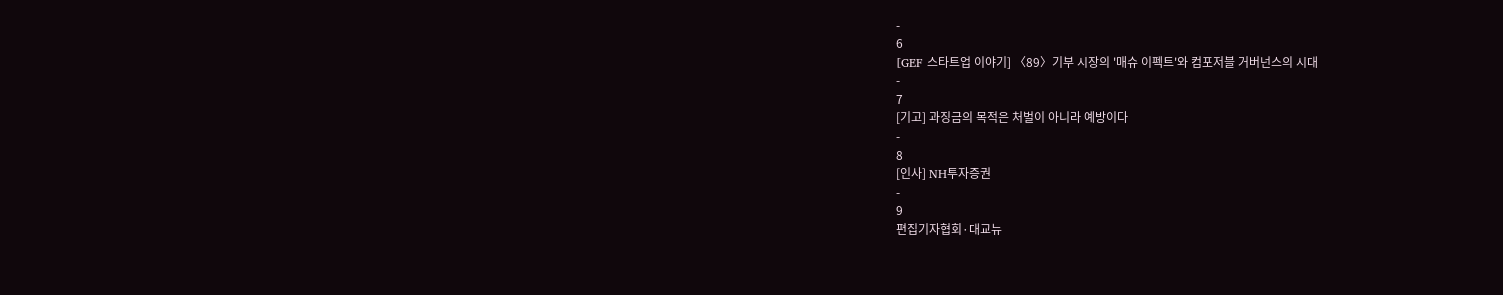-
6
[GEF 스타트업 이야기] 〈89〉기부 시장의 '매슈 이펙트'와 컴포저블 거버넌스의 시대
-
7
[기고] 과징금의 목적은 처벌이 아니라 예방이다
-
8
[인사] NH투자증권
-
9
편집기자협회·대교뉴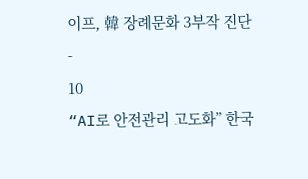이프, 韓 장례문화 3부작 진단
-
10
“AI로 안전관리 고도화” 한국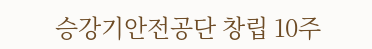승강기안전공단 창립 10주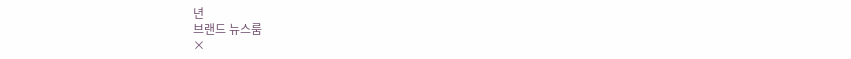년
브랜드 뉴스룸
×